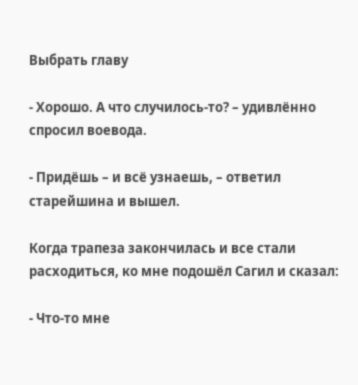Выбрать главу

- Хорошо. А что случилось-то? – удивлённо спросил воевода.

- Придёшь – и всё узнаешь, – ответил старейшина и вышел.

Когда трапеза закончилась и все стали расходиться, ко мне подошёл Сагил и сказал:

- Что-то мне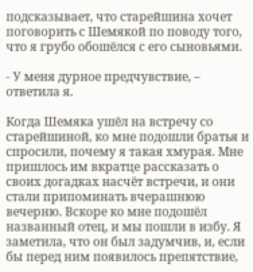подсказывает, что старейшина хочет поговорить с Шемякой по поводу того, что я грубо обошёлся с его сыновьями.

- У меня дурное предчувствие, – ответила я.

Когда Шемяка ушёл на встречу со старейшиной, ко мне подошли братья и спросили, почему я такая хмурая. Мне пришлось им вкратце рассказать о своих догадках насчёт встречи, и они стали припоминать вчерашнюю вечерню. Вскоре ко мне подошёл названный отец, и мы пошли в избу. Я заметила, что он был задумчив, и, если бы перед ним появилось препятствие,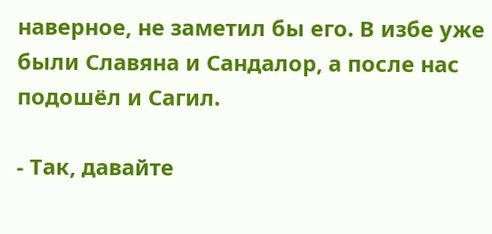наверное, не заметил бы его. В избе уже были Славяна и Сандалор, а после нас подошёл и Сагил.

- Так, давайте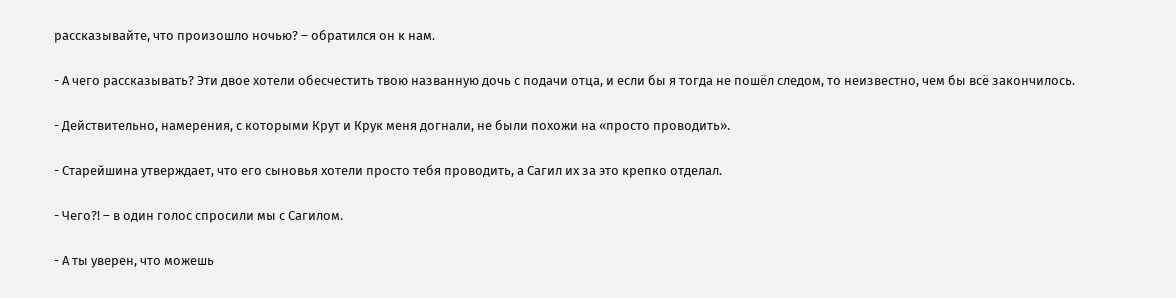рассказывайте, что произошло ночью? – обратился он к нам.

- А чего рассказывать? Эти двое хотели обесчестить твою названную дочь с подачи отца, и если бы я тогда не пошёл следом, то неизвестно, чем бы всё закончилось.

- Действительно, намерения, с которыми Крут и Крук меня догнали, не были похожи на «просто проводить».

- Старейшина утверждает, что его сыновья хотели просто тебя проводить, а Сагил их за это крепко отделал.

- Чего?! – в один голос спросили мы с Сагилом.

- А ты уверен, что можешь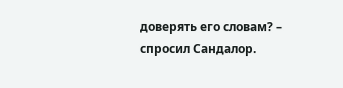доверять его словам? – спросил Сандалор.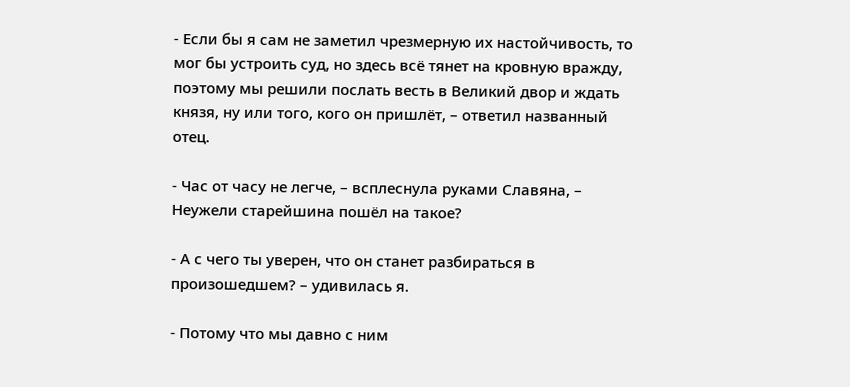- Если бы я сам не заметил чрезмерную их настойчивость, то мог бы устроить суд, но здесь всё тянет на кровную вражду, поэтому мы решили послать весть в Великий двор и ждать князя, ну или того, кого он пришлёт, – ответил названный отец.

- Час от часу не легче, – всплеснула руками Славяна, – Неужели старейшина пошёл на такое?

- А с чего ты уверен, что он станет разбираться в произошедшем? – удивилась я.

- Потому что мы давно с ним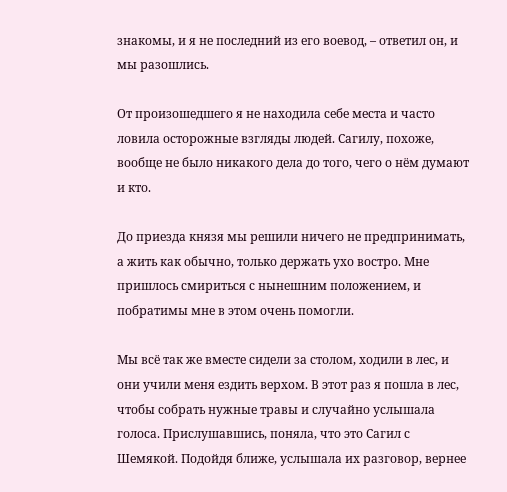знакомы, и я не последний из его воевод, – ответил он, и мы разошлись.

От произошедшего я не находила себе места и часто ловила осторожные взгляды людей. Сагилу, похоже, вообще не было никакого дела до того, чего о нём думают и кто.

До приезда князя мы решили ничего не предпринимать, а жить как обычно, только держать ухо востро. Мне пришлось смириться с нынешним положением, и побратимы мне в этом очень помогли.

Мы всё так же вместе сидели за столом, ходили в лес, и они учили меня ездить верхом. В этот раз я пошла в лес, чтобы собрать нужные травы и случайно услышала голоса. Прислушавшись, поняла, что это Сагил с Шемякой. Подойдя ближе, услышала их разговор, вернее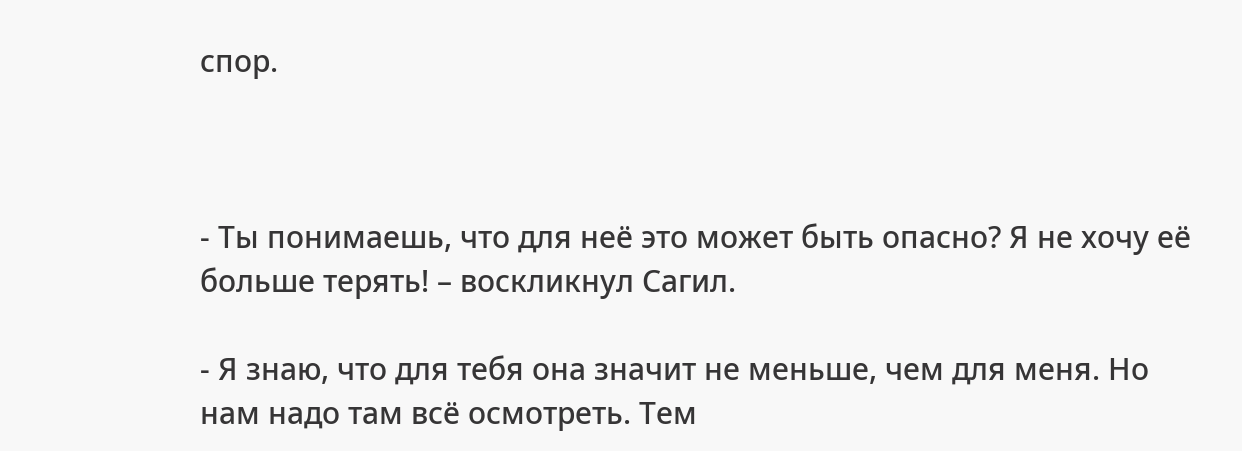спор.



- Ты понимаешь, что для неё это может быть опасно? Я не хочу её больше терять! – воскликнул Сагил.

- Я знаю, что для тебя она значит не меньше, чем для меня. Но нам надо там всё осмотреть. Тем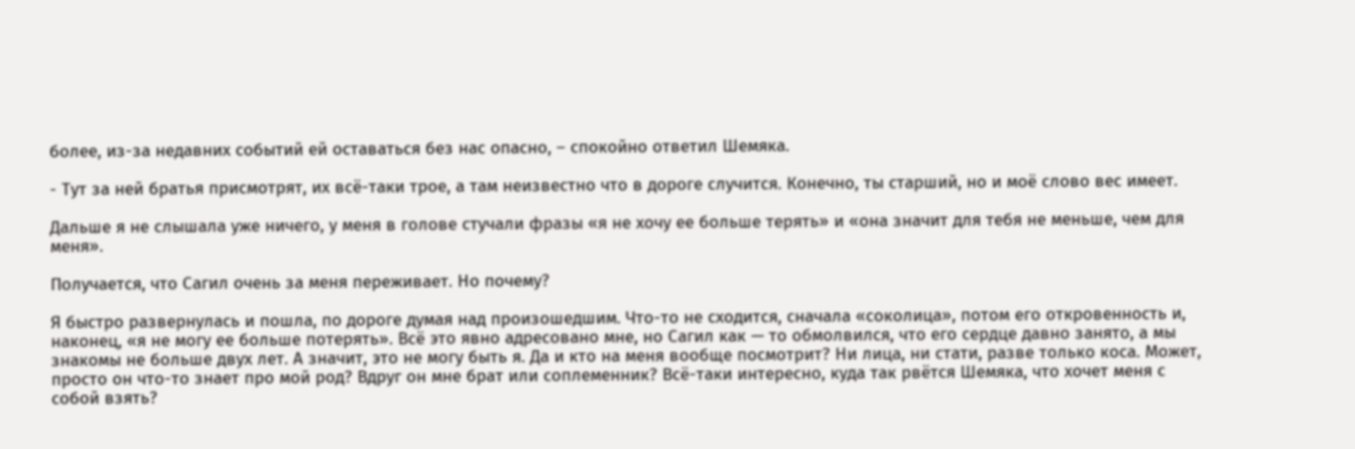более, из-за недавних событий ей оставаться без нас опасно, – спокойно ответил Шемяка.

- Тут за ней братья присмотрят, их всё-таки трое, а там неизвестно что в дороге случится. Конечно, ты старший, но и моё слово вес имеет.

Дальше я не слышала уже ничего, у меня в голове стучали фразы «я не хочу ее больше терять» и «она значит для тебя не меньше, чем для меня».

Получается, что Сагил очень за меня переживает. Но почему?

Я быстро развернулась и пошла, по дороге думая над произошедшим. Что-то не сходится, сначала «соколица», потом его откровенность и, наконец, «я не могу ее больше потерять». Всё это явно адресовано мне, но Сагил как — то обмолвился, что его сердце давно занято, а мы знакомы не больше двух лет. А значит, это не могу быть я. Да и кто на меня вообще посмотрит? Ни лица, ни стати, разве только коса. Может, просто он что-то знает про мой род? Вдруг он мне брат или соплеменник? Всё-таки интересно, куда так рвётся Шемяка, что хочет меня с собой взять?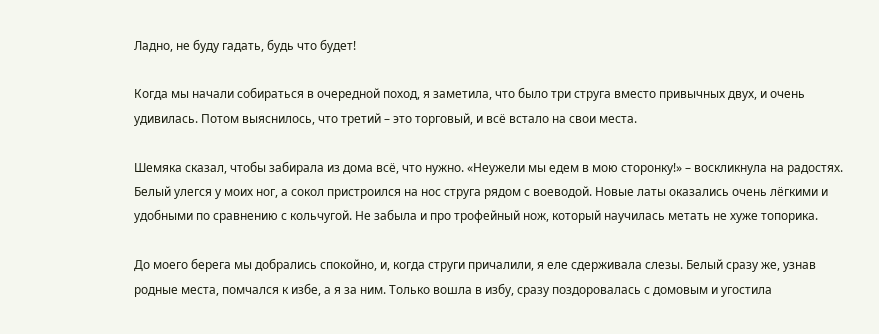Ладно, не буду гадать, будь что будет!

Когда мы начали собираться в очередной поход, я заметила, что было три струга вместо привычных двух, и очень удивилась. Потом выяснилось, что третий – это торговый, и всё встало на свои места.

Шемяка сказал, чтобы забирала из дома всё, что нужно. «Неужели мы едем в мою сторонку!» – воскликнула на радостях. Белый улегся у моих ног, а сокол пристроился на нос струга рядом с воеводой. Новые латы оказались очень лёгкими и удобными по сравнению с кольчугой. Не забыла и про трофейный нож, который научилась метать не хуже топорика.

До моего берега мы добрались спокойно, и, когда струги причалили, я еле сдерживала слезы. Белый сразу же, узнав родные места, помчался к избе, а я за ним. Только вошла в избу, сразу поздоровалась с домовым и угостила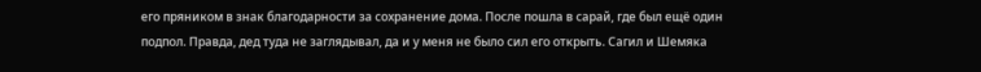его пряником в знак благодарности за сохранение дома. После пошла в сарай, где был ещё один подпол. Правда, дед туда не заглядывал, да и у меня не было сил его открыть. Сагил и Шемяка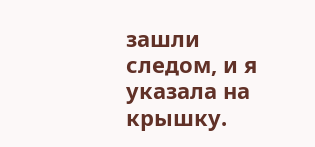зашли следом, и я указала на крышку.